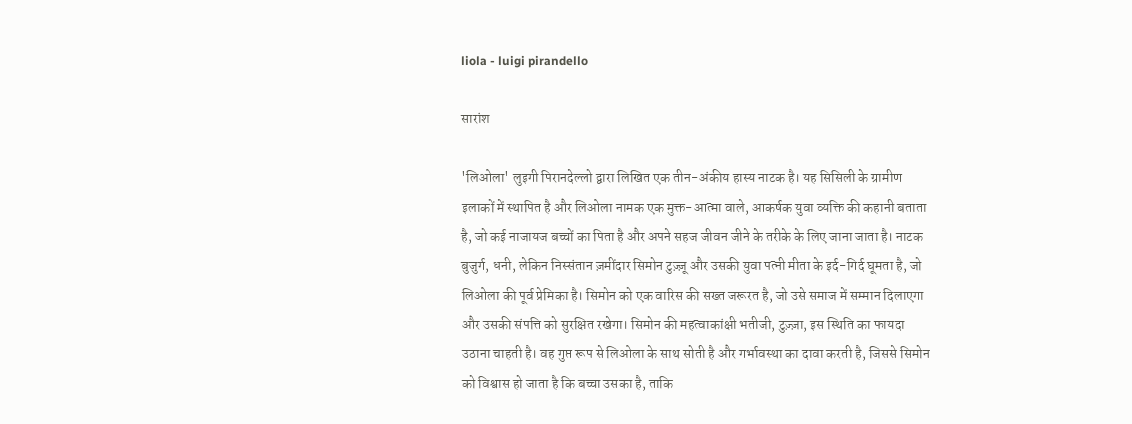liola - luigi pirandello

सारांश

'लिओला' लुइगी पिरानदेल्लो द्वारा लिखित एक तीन-अंकीय हास्य नाटक है। यह सिसिली के ग्रामीण इलाकों में स्थापित है और लिओला नामक एक मुक्त-आत्मा वाले, आकर्षक युवा व्यक्ति की कहानी बताता है, जो कई नाजायज बच्चों का पिता है और अपने सहज जीवन जीने के तरीके के लिए जाना जाता है। नाटक बुजुर्ग, धनी, लेकिन निस्संतान ज़मींदार सिमोन टुज़्ज़ू और उसकी युवा पत्नी मीता के इर्द-गिर्द घूमता है, जो लिओला की पूर्व प्रेमिका है। सिमोन को एक वारिस की सख्त जरूरत है, जो उसे समाज में सम्मान दिलाएगा और उसकी संपत्ति को सुरक्षित रखेगा। सिमोन की महत्वाकांक्षी भतीजी, टुज़्ज़ा, इस स्थिति का फायदा उठाना चाहती है। वह गुप्त रूप से लिओला के साथ सोती है और गर्भावस्था का दावा करती है, जिससे सिमोन को विश्वास हो जाता है कि बच्चा उसका है, ताकि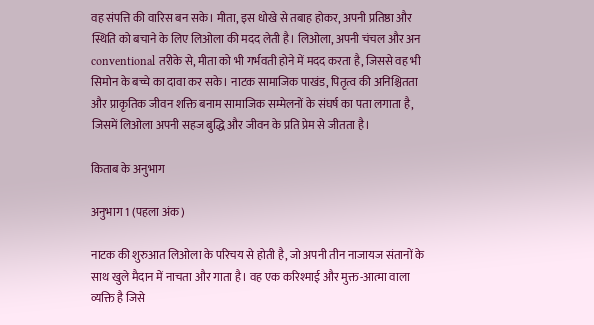वह संपत्ति की वारिस बन सके। मीता, इस धोखे से तबाह होकर, अपनी प्रतिष्ठा और स्थिति को बचाने के लिए लिओला की मदद लेती है। लिओला, अपनी चंचल और अन conventional तरीके से, मीता को भी गर्भवती होने में मदद करता है, जिससे वह भी सिमोन के बच्चे का दावा कर सके। नाटक सामाजिक पाखंड, पितृत्व की अनिश्चितता और प्राकृतिक जीवन शक्ति बनाम सामाजिक सम्मेलनों के संघर्ष का पता लगाता है, जिसमें लिओला अपनी सहज बुद्धि और जीवन के प्रति प्रेम से जीतता है।

किताब के अनुभाग

अनुभाग 1 (पहला अंक)

नाटक की शुरुआत लिओला के परिचय से होती है, जो अपनी तीन नाजायज संतानों के साथ खुले मैदान में नाचता और गाता है। वह एक करिश्माई और मुक्त-आत्मा वाला व्यक्ति है जिसे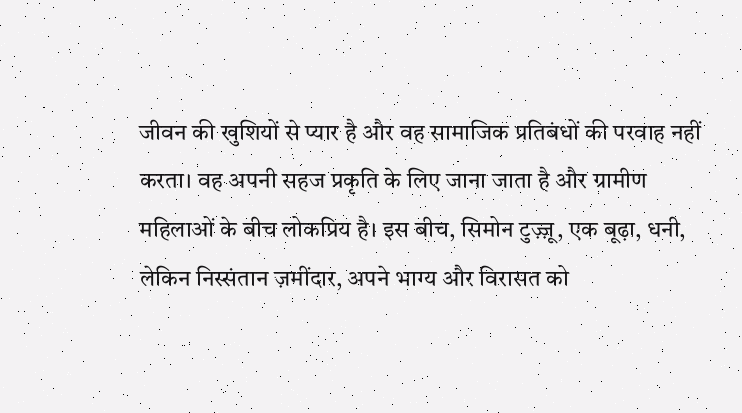जीवन की खुशियों से प्यार है और वह सामाजिक प्रतिबंधों की परवाह नहीं करता। वह अपनी सहज प्रकृति के लिए जाना जाता है और ग्रामीण महिलाओं के बीच लोकप्रिय है। इस बीच, सिमोन टुज़्ज़ू, एक बूढ़ा, धनी, लेकिन निस्संतान ज़मींदार, अपने भाग्य और विरासत को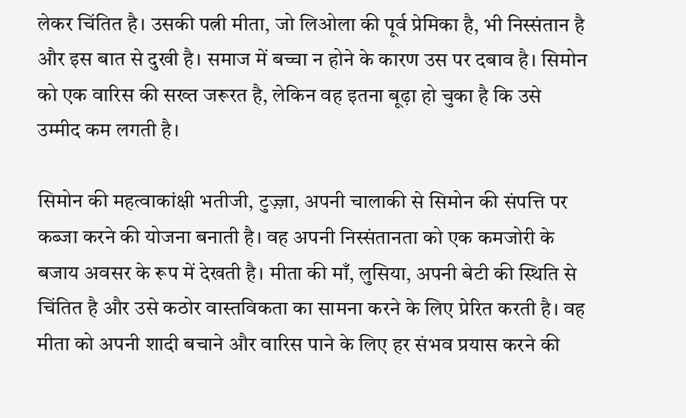लेकर चिंतित है। उसकी पत्नी मीता, जो लिओला की पूर्व प्रेमिका है, भी निस्संतान है और इस बात से दुखी है। समाज में बच्चा न होने के कारण उस पर दबाव है। सिमोन को एक वारिस की सख्त जरूरत है, लेकिन वह इतना बूढ़ा हो चुका है कि उसे उम्मीद कम लगती है।

सिमोन की महत्वाकांक्षी भतीजी, टुज़्ज़ा, अपनी चालाकी से सिमोन की संपत्ति पर कब्जा करने की योजना बनाती है। वह अपनी निस्संतानता को एक कमजोरी के बजाय अवसर के रूप में देखती है। मीता की माँ, लुसिया, अपनी बेटी की स्थिति से चिंतित है और उसे कठोर वास्तविकता का सामना करने के लिए प्रेरित करती है। वह मीता को अपनी शादी बचाने और वारिस पाने के लिए हर संभव प्रयास करने की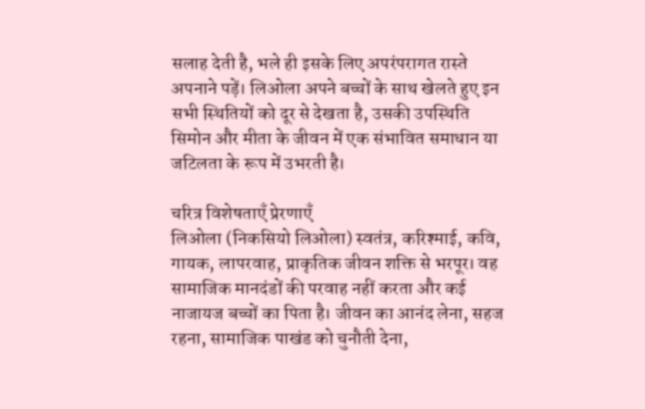सलाह देती है, भले ही इसके लिए अपरंपरागत रास्ते अपनाने पड़ें। लिओला अपने बच्चों के साथ खेलते हुए इन सभी स्थितियों को दूर से देखता है, उसकी उपस्थिति सिमोन और मीता के जीवन में एक संभावित समाधान या जटिलता के रूप में उभरती है।

चरित्र विशेषताएँ प्रेरणाएँ
लिओला (निकसियो लिओला) स्वतंत्र, करिश्माई, कवि, गायक, लापरवाह, प्राकृतिक जीवन शक्ति से भरपूर। वह सामाजिक मानदंडों की परवाह नहीं करता और कई नाजायज बच्चों का पिता है। जीवन का आनंद लेना, सहज रहना, सामाजिक पाखंड को चुनौती देना,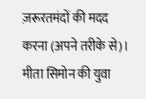ज़रूरतमंदों की मदद करना (अपने तरीके से)।
मीता सिमोन की युवा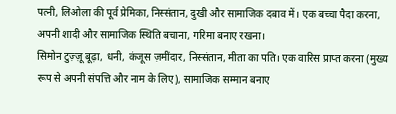पत्नी, लिओला की पूर्व प्रेमिका, निस्संतान, दुखी और सामाजिक दबाव में। एक बच्चा पैदा करना, अपनी शादी और सामाजिक स्थिति बचाना, गरिमा बनाए रखना।
सिमोन टुज़्ज़ू बूढ़ा, धनी, कंजूस ज़मींदार, निस्संतान, मीता का पति। एक वारिस प्राप्त करना (मुख्य रूप से अपनी संपत्ति और नाम के लिए), सामाजिक सम्मान बनाए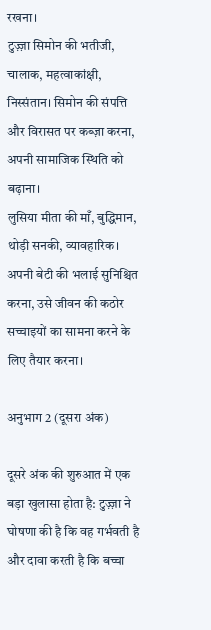रखना।
टुज़्ज़ा सिमोन की भतीजी, चालाक, महत्वाकांक्षी, निस्संतान। सिमोन की संपत्ति और विरासत पर कब्ज़ा करना, अपनी सामाजिक स्थिति को बढ़ाना।
लुसिया मीता की माँ, बुद्धिमान, थोड़ी सनकी, व्यावहारिक। अपनी बेटी की भलाई सुनिश्चित करना, उसे जीवन की कठोर सच्चाइयों का सामना करने के लिए तैयार करना।

अनुभाग 2 (दूसरा अंक)

दूसरे अंक की शुरुआत में एक बड़ा खुलासा होता है: टुज़्ज़ा ने घोषणा की है कि वह गर्भवती है और दावा करती है कि बच्चा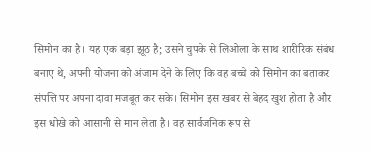सिमोन का है। यह एक बड़ा झूठ है; उसने चुपके से लिओला के साथ शारीरिक संबंध बनाए थे, अपनी योजना को अंजाम देने के लिए कि वह बच्चे को सिमोन का बताकर संपत्ति पर अपना दावा मजबूत कर सके। सिमोन इस खबर से बेहद खुश होता है और इस धोखे को आसानी से मान लेता है। वह सार्वजनिक रूप से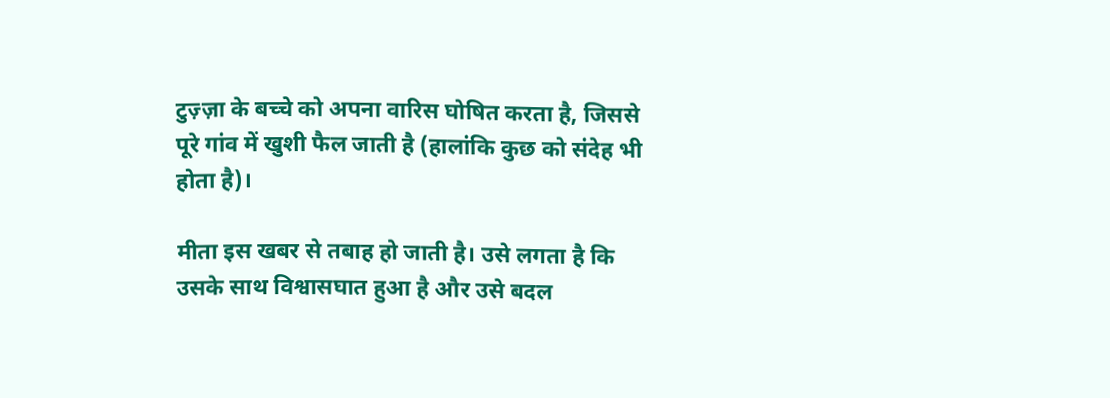टुज़्ज़ा के बच्चे को अपना वारिस घोषित करता है, जिससे पूरे गांव में खुशी फैल जाती है (हालांकि कुछ को संदेह भी होता है)।

मीता इस खबर से तबाह हो जाती है। उसे लगता है कि उसके साथ विश्वासघात हुआ है और उसे बदल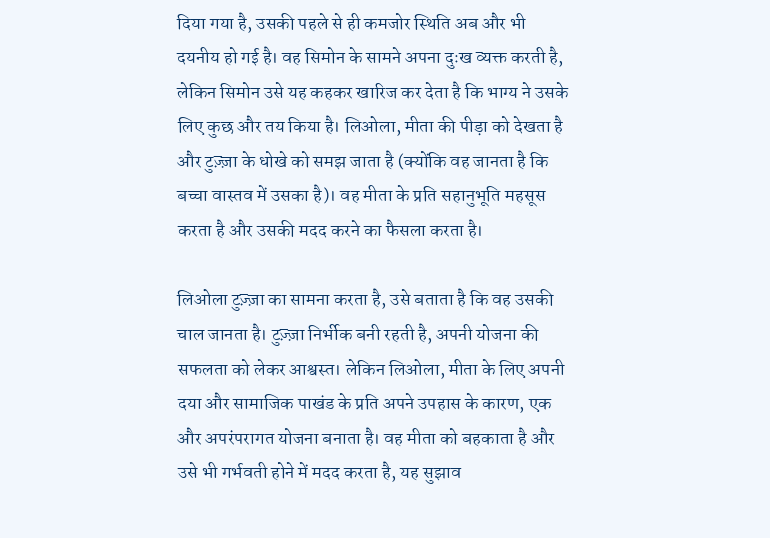दिया गया है, उसकी पहले से ही कमजोर स्थिति अब और भी दयनीय हो गई है। वह सिमोन के सामने अपना दुःख व्यक्त करती है, लेकिन सिमोन उसे यह कहकर खारिज कर देता है कि भाग्य ने उसके लिए कुछ और तय किया है। लिओला, मीता की पीड़ा को देखता है और टुज़्ज़ा के धोखे को समझ जाता है (क्योंकि वह जानता है कि बच्चा वास्तव में उसका है)। वह मीता के प्रति सहानुभूति महसूस करता है और उसकी मदद करने का फैसला करता है।

लिओला टुज़्ज़ा का सामना करता है, उसे बताता है कि वह उसकी चाल जानता है। टुज़्ज़ा निर्भीक बनी रहती है, अपनी योजना की सफलता को लेकर आश्वस्त। लेकिन लिओला, मीता के लिए अपनी दया और सामाजिक पाखंड के प्रति अपने उपहास के कारण, एक और अपरंपरागत योजना बनाता है। वह मीता को बहकाता है और उसे भी गर्भवती होने में मदद करता है, यह सुझाव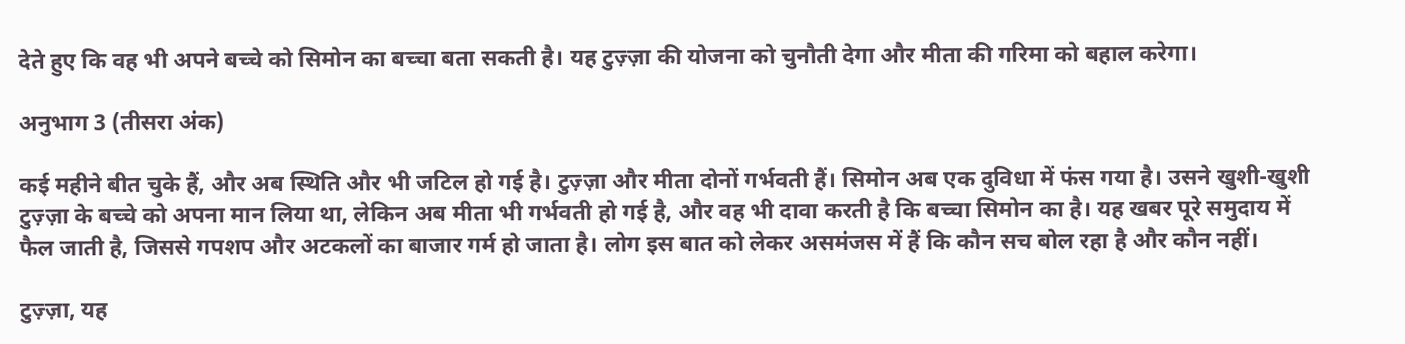देते हुए कि वह भी अपने बच्चे को सिमोन का बच्चा बता सकती है। यह टुज़्ज़ा की योजना को चुनौती देगा और मीता की गरिमा को बहाल करेगा।

अनुभाग 3 (तीसरा अंक)

कई महीने बीत चुके हैं, और अब स्थिति और भी जटिल हो गई है। टुज़्ज़ा और मीता दोनों गर्भवती हैं। सिमोन अब एक दुविधा में फंस गया है। उसने खुशी-खुशी टुज़्ज़ा के बच्चे को अपना मान लिया था, लेकिन अब मीता भी गर्भवती हो गई है, और वह भी दावा करती है कि बच्चा सिमोन का है। यह खबर पूरे समुदाय में फैल जाती है, जिससे गपशप और अटकलों का बाजार गर्म हो जाता है। लोग इस बात को लेकर असमंजस में हैं कि कौन सच बोल रहा है और कौन नहीं।

टुज़्ज़ा, यह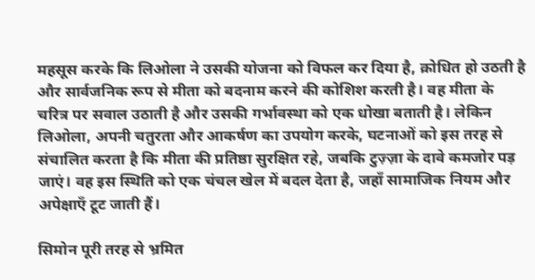महसूस करके कि लिओला ने उसकी योजना को विफल कर दिया है, क्रोधित हो उठती है और सार्वजनिक रूप से मीता को बदनाम करने की कोशिश करती है। वह मीता के चरित्र पर सवाल उठाती है और उसकी गर्भावस्था को एक धोखा बताती है। लेकिन लिओला, अपनी चतुरता और आकर्षण का उपयोग करके, घटनाओं को इस तरह से संचालित करता है कि मीता की प्रतिष्ठा सुरक्षित रहे, जबकि टुज़्ज़ा के दावे कमजोर पड़ जाएं। वह इस स्थिति को एक चंचल खेल में बदल देता है, जहाँ सामाजिक नियम और अपेक्षाएँ टूट जाती हैं।

सिमोन पूरी तरह से भ्रमित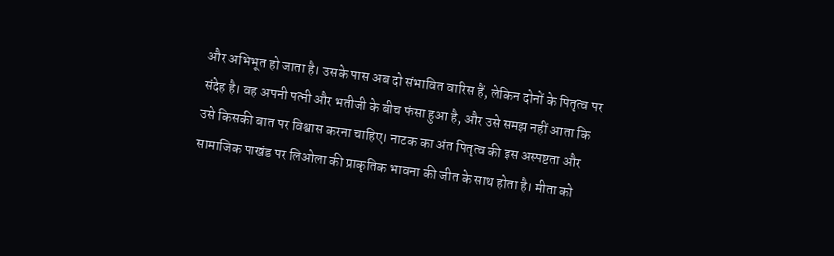और अभिभूत हो जाता है। उसके पास अब दो संभावित वारिस हैं, लेकिन दोनों के पितृत्व पर संदेह है। वह अपनी पत्नी और भतीजी के बीच फंसा हुआ है, और उसे समझ नहीं आता कि उसे किसकी बात पर विश्वास करना चाहिए। नाटक का अंत पितृत्व की इस अस्पष्टता और सामाजिक पाखंड पर लिओला की प्राकृतिक भावना की जीत के साथ होता है। मीता को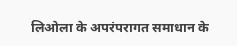लिओला के अपरंपरागत समाधान के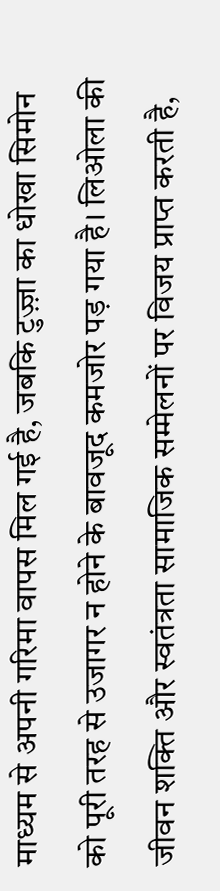माध्यम से अपनी गरिमा वापस मिल गई है, जबकि टुज़्ज़ा का धोखा सिमोन को पूरी तरह से उजागर न होने के बावजूद कमजोर पड़ गया है। लिओला की जीवन शक्ति और स्वतंत्रता सामाजिक सम्मेलनों पर विजय प्राप्त करती है,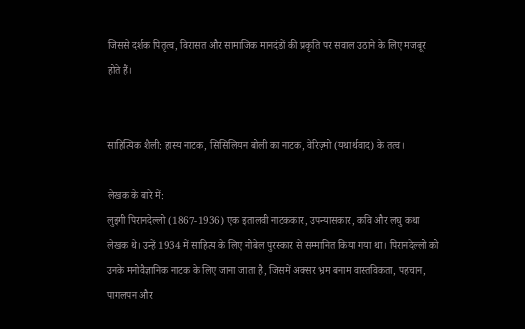जिससे दर्शक पितृत्व, विरासत और सामाजिक मानदंडों की प्रकृति पर सवाल उठाने के लिए मजबूर होते हैं।


साहित्यिक शैली: हास्य नाटक, सिसिलियन बोली का नाटक, वेरिज़्मो (यथार्थवाद) के तत्व।

लेखक के बारे में:
लुइगी पिरानदेल्लो (1867-1936) एक इतालवी नाटककार, उपन्यासकार, कवि और लघु कथा लेखक थे। उन्हें 1934 में साहित्य के लिए नोबेल पुरस्कार से सम्मानित किया गया था। पिरानदेल्लो को उनके मनोवैज्ञानिक नाटक के लिए जाना जाता है, जिसमें अक्सर भ्रम बनाम वास्तविकता, पहचान, पागलपन और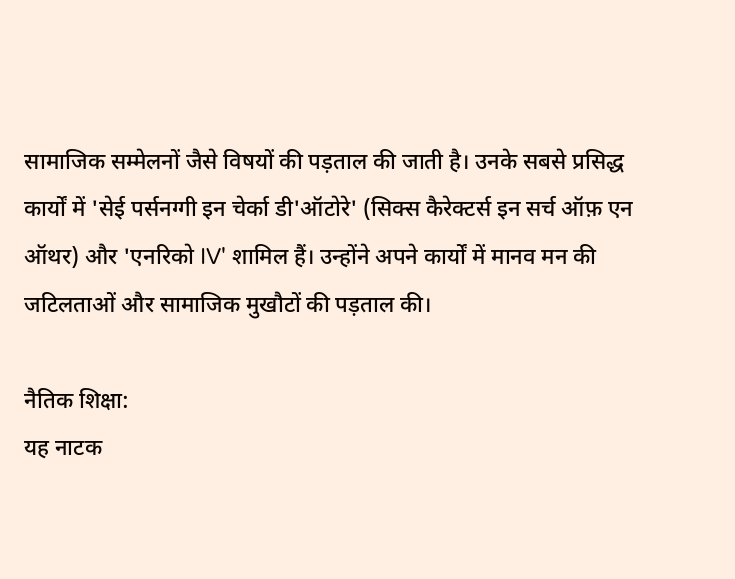सामाजिक सम्मेलनों जैसे विषयों की पड़ताल की जाती है। उनके सबसे प्रसिद्ध कार्यों में 'सेई पर्सनग्गी इन चेर्का डी'ऑटोरे' (सिक्स कैरेक्टर्स इन सर्च ऑफ़ एन ऑथर) और 'एनरिको IV' शामिल हैं। उन्होंने अपने कार्यों में मानव मन की जटिलताओं और सामाजिक मुखौटों की पड़ताल की।

नैतिक शिक्षा:
यह नाटक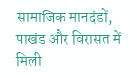सामाजिक मानदंडों, पाखंड और विरासत में मिली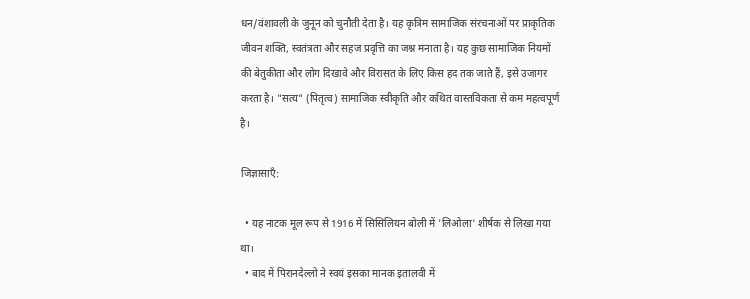धन/वंशावली के जुनून को चुनौती देता है। यह कृत्रिम सामाजिक संरचनाओं पर प्राकृतिक जीवन शक्ति, स्वतंत्रता और सहज प्रवृत्ति का जश्न मनाता है। यह कुछ सामाजिक नियमों की बेतुकीता और लोग दिखावे और विरासत के लिए किस हद तक जाते हैं, इसे उजागर करता है। "सत्य" (पितृत्व) सामाजिक स्वीकृति और कथित वास्तविकता से कम महत्वपूर्ण है।

जिज्ञासाएँ:

  • यह नाटक मूल रूप से 1916 में सिसिलियन बोली में 'लिओला' शीर्षक से लिखा गया था।
  • बाद में पिरानदेल्लो ने स्वयं इसका मानक इतालवी में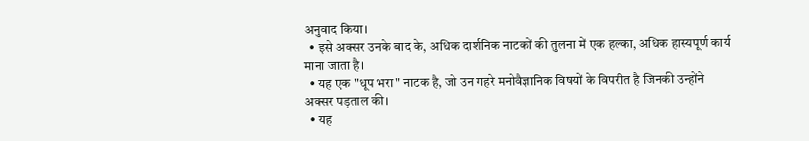अनुवाद किया।
  • इसे अक्सर उनके बाद के, अधिक दार्शनिक नाटकों की तुलना में एक हल्का, अधिक हास्यपूर्ण कार्य माना जाता है।
  • यह एक "धूप भरा" नाटक है, जो उन गहरे मनोवैज्ञानिक विषयों के विपरीत है जिनकी उन्होंने अक्सर पड़ताल की।
  • यह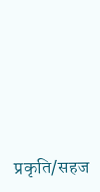प्रकृति/सहज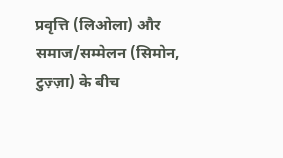प्रवृत्ति (लिओला) और समाज/सम्मेलन (सिमोन, टुज़्ज़ा) के बीच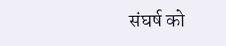संघर्ष को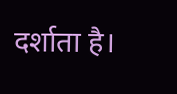दर्शाता है।